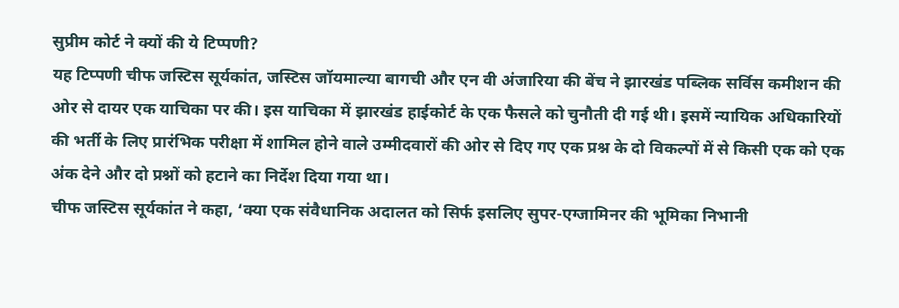सुप्रीम कोर्ट ने क्यों की ये टिप्पणी?
यह टिप्पणी चीफ जस्टिस सूर्यकांत, जस्टिस जॉयमाल्या बागची और एन वी अंजारिया की बेंच ने झारखंड पब्लिक सर्विस कमीशन की ओर से दायर एक याचिका पर की। इस याचिका में झारखंड हाईकोर्ट के एक फैसले को चुनौती दी गई थी। इसमें न्यायिक अधिकारियों की भर्ती के लिए प्रारंभिक परीक्षा में शामिल होने वाले उम्मीदवारों की ओर से दिए गए एक प्रश्न के दो विकल्पों में से किसी एक को एक अंक देने और दो प्रश्नों को हटाने का निर्देश दिया गया था।
चीफ जस्टिस सूर्यकांत ने कहा, ‘क्या एक संवैधानिक अदालत को सिर्फ इसलिए सुपर-एग्जामिनर की भूमिका निभानी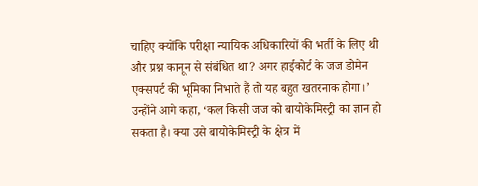चाहिए क्योंकि परीक्षा न्यायिक अधिकारियों की भर्ती के लिए थी और प्रश्न कानून से संबंधित था? अगर हाईकोर्ट के जज डोमेन एक्सपर्ट की भूमिका निभाते हैं तो यह बहुत खतरनाक होगा।’
उन्होंने आगे कहा, ‘कल किसी जज को बायोकेमिस्ट्री का ज्ञान हो सकता है। क्या उसे बायोकेमिस्ट्री के क्षेत्र में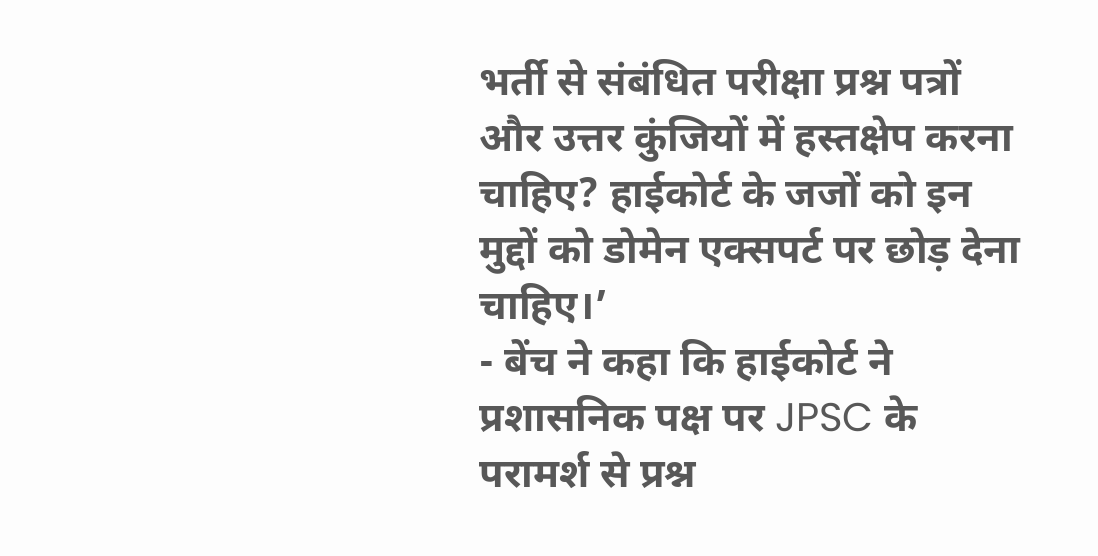भर्ती से संबंधित परीक्षा प्रश्न पत्रों और उत्तर कुंजियों में हस्तक्षेप करना चाहिए? हाईकोर्ट के जजों को इन मुद्दों को डोमेन एक्सपर्ट पर छोड़ देना चाहिए।’
- बेंच ने कहा कि हाईकोर्ट ने प्रशासनिक पक्ष पर JPSC के परामर्श से प्रश्न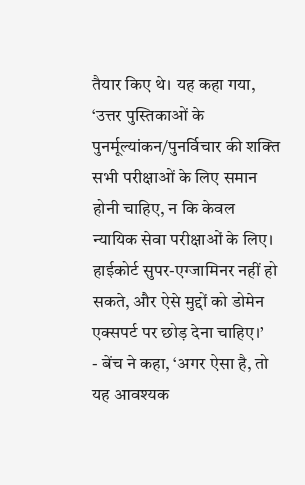तैयार किए थे। यह कहा गया, ‘उत्तर पुस्तिकाओं के पुनर्मूल्यांकन/पुनर्विचार की शक्ति सभी परीक्षाओं के लिए समान होनी चाहिए, न कि केवल न्यायिक सेवा परीक्षाओं के लिए। हाईकोर्ट सुपर-एग्जामिनर नहीं हो सकते, और ऐसे मुद्दों को डोमेन एक्सपर्ट पर छोड़ देना चाहिए।’
- बेंच ने कहा, ‘अगर ऐसा है, तो यह आवश्यक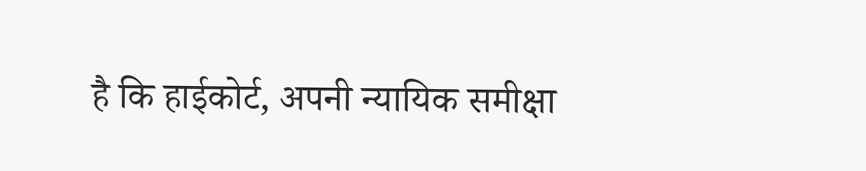है कि हाईकोर्ट, अपनी न्यायिक समीक्षा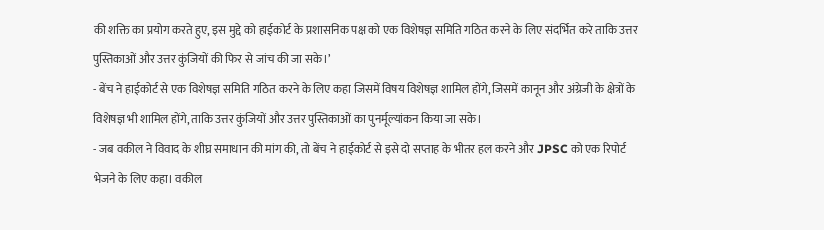की शक्ति का प्रयोग करते हुए, इस मुद्दे को हाईकोर्ट के प्रशासनिक पक्ष को एक विशेषज्ञ समिति गठित करने के लिए संदर्भित करे ताकि उत्तर पुस्तिकाओं और उत्तर कुंजियों की फिर से जांच की जा सके।’
- बेंच ने हाईकोर्ट से एक विशेषज्ञ समिति गठित करने के लिए कहा जिसमें विषय विशेषज्ञ शामिल होंगे, जिसमें कानून और अंग्रेजी के क्षेत्रों के विशेषज्ञ भी शामिल होंगे, ताकि उत्तर कुंजियों और उत्तर पुस्तिकाओं का पुनर्मूल्यांकन किया जा सके।
- जब वकील ने विवाद के शीघ्र समाधान की मांग की, तो बेंच ने हाईकोर्ट से इसे दो सप्ताह के भीतर हल करने और JPSC को एक रिपोर्ट भेजने के लिए कहा। वकील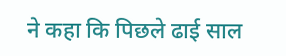ने कहा कि पिछले ढाई साल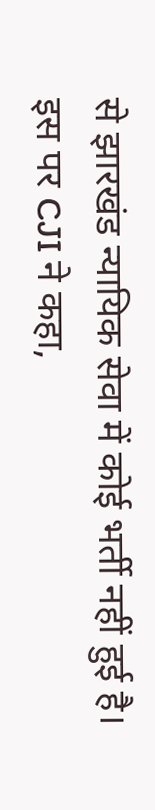से झारखंड न्यायिक सेवा में कोई भर्ती नहीं हुई है। इस पर CJI ने कहा,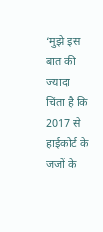‘मुझे इस बात की ज्यादा चिंता है कि 2017 से हाईकोर्ट के जजों के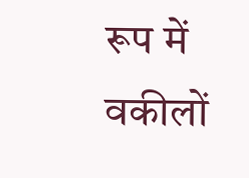रूप में वकीलों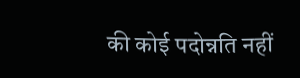की कोई पदोन्नति नहीं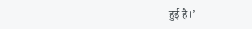हुई है।’